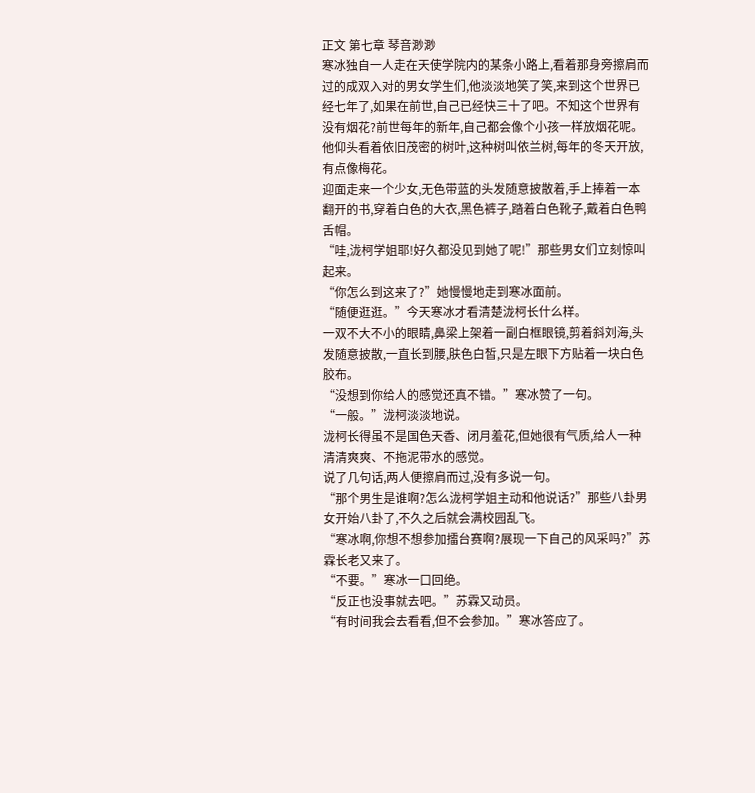正文 第七章 琴音渺渺
寒冰独自一人走在天使学院内的某条小路上,看着那身旁擦肩而过的成双入对的男女学生们,他淡淡地笑了笑,来到这个世界已经七年了,如果在前世,自己已经快三十了吧。不知这个世界有没有烟花?前世每年的新年,自己都会像个小孩一样放烟花呢。
他仰头看着依旧茂密的树叶,这种树叫依兰树,每年的冬天开放,有点像梅花。
迎面走来一个少女,无色带蓝的头发随意披散着,手上捧着一本翻开的书,穿着白色的大衣,黑色裤子,踏着白色靴子,戴着白色鸭舌帽。
“哇,泷柯学姐耶!好久都没见到她了呢!”那些男女们立刻惊叫起来。
“你怎么到这来了?”她慢慢地走到寒冰面前。
“随便逛逛。”今天寒冰才看清楚泷柯长什么样。
一双不大不小的眼睛,鼻梁上架着一副白框眼镜,剪着斜刘海,头发随意披散,一直长到腰,肤色白皙,只是左眼下方贴着一块白色胶布。
“没想到你给人的感觉还真不错。”寒冰赞了一句。
“一般。”泷柯淡淡地说。
泷柯长得虽不是国色天香、闭月羞花,但她很有气质,给人一种清清爽爽、不拖泥带水的感觉。
说了几句话,两人便擦肩而过,没有多说一句。
“那个男生是谁啊?怎么泷柯学姐主动和他说话?”那些八卦男女开始八卦了,不久之后就会满校园乱飞。
“寒冰啊,你想不想参加擂台赛啊?展现一下自己的风采吗?”苏霖长老又来了。
“不要。”寒冰一口回绝。
“反正也没事就去吧。”苏霖又动员。
“有时间我会去看看,但不会参加。”寒冰答应了。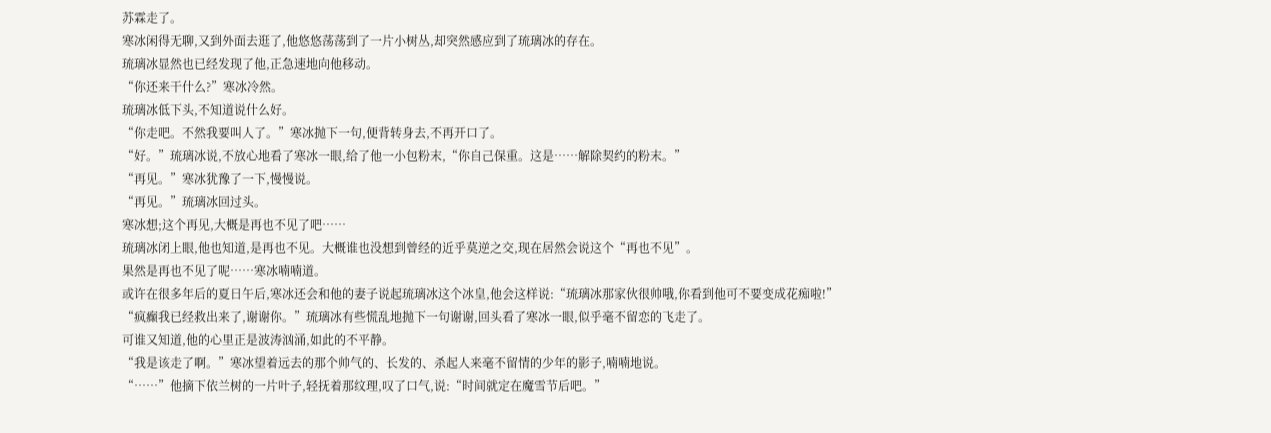苏霖走了。
寒冰闲得无聊,又到外面去逛了,他悠悠荡荡到了一片小树丛,却突然感应到了琉璃冰的存在。
琉璃冰显然也已经发现了他,正急速地向他移动。
“你还来干什么?”寒冰冷然。
琉璃冰低下头,不知道说什么好。
“你走吧。不然我要叫人了。”寒冰抛下一句,便背转身去,不再开口了。
“好。”琉璃冰说,不放心地看了寒冰一眼,给了他一小包粉末,“你自己保重。这是……解除契约的粉末。”
“再见。”寒冰犹豫了一下,慢慢说。
“再见。”琉璃冰回过头。
寒冰想;这个再见,大概是再也不见了吧……
琉璃冰闭上眼,他也知道,是再也不见。大概谁也没想到曾经的近乎莫逆之交,现在居然会说这个“再也不见”。
果然是再也不见了呢……寒冰喃喃道。
或许在很多年后的夏日午后,寒冰还会和他的妻子说起琉璃冰这个冰皇,他会这样说:“琉璃冰那家伙很帅哦,你看到他可不要变成花痴啦!”
“疯癫我已经救出来了,谢谢你。”琉璃冰有些慌乱地抛下一句谢谢,回头看了寒冰一眼,似乎毫不留恋的飞走了。
可谁又知道,他的心里正是波涛汹涌,如此的不平静。
“我是该走了啊。”寒冰望着远去的那个帅气的、长发的、杀起人来毫不留情的少年的影子,喃喃地说。
“……”他摘下依兰树的一片叶子,轻抚着那纹理,叹了口气,说:“时间就定在魔雪节后吧。”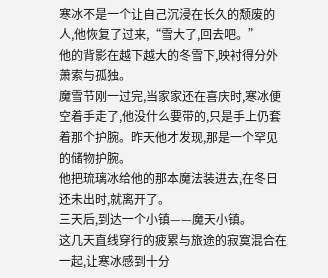寒冰不是一个让自己沉浸在长久的颓废的人,他恢复了过来,“雪大了,回去吧。”
他的背影在越下越大的冬雪下,映衬得分外萧索与孤独。
魔雪节刚一过完,当家家还在喜庆时,寒冰便空着手走了,他没什么要带的,只是手上仍套着那个护腕。昨天他才发现,那是一个罕见的储物护腕。
他把琉璃冰给他的那本魔法装进去,在冬日还未出时,就离开了。
三天后,到达一个小镇——魔天小镇。
这几天直线穿行的疲累与旅途的寂寞混合在一起,让寒冰感到十分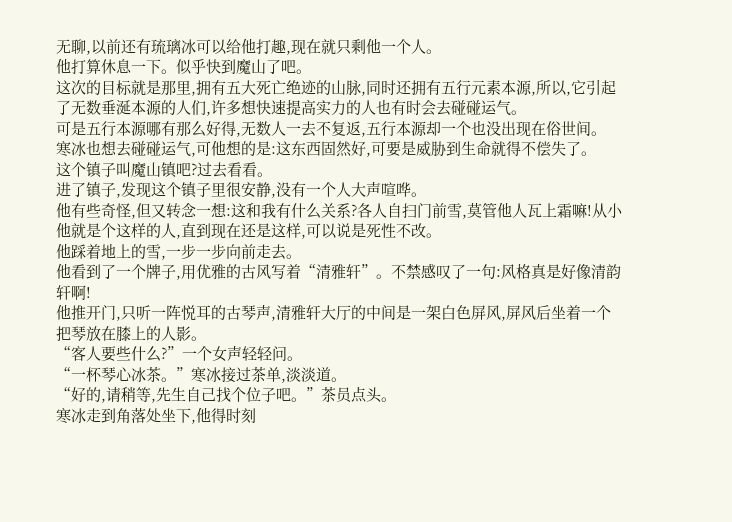无聊,以前还有琉璃冰可以给他打趣,现在就只剩他一个人。
他打算休息一下。似乎快到魔山了吧。
这次的目标就是那里,拥有五大死亡绝迹的山脉,同时还拥有五行元素本源,所以,它引起了无数垂涎本源的人们,许多想快速提高实力的人也有时会去碰碰运气。
可是五行本源哪有那么好得,无数人一去不复返,五行本源却一个也没出现在俗世间。
寒冰也想去碰碰运气,可他想的是:这东西固然好,可要是威胁到生命就得不偿失了。
这个镇子叫魔山镇吧?过去看看。
进了镇子,发现这个镇子里很安静,没有一个人大声喧哗。
他有些奇怪,但又转念一想:这和我有什么关系?各人自扫门前雪,莫管他人瓦上霜嘛!从小他就是个这样的人,直到现在还是这样,可以说是死性不改。
他踩着地上的雪,一步一步向前走去。
他看到了一个牌子,用优雅的古风写着“清雅轩”。不禁感叹了一句:风格真是好像清韵轩啊!
他推开门,只听一阵悦耳的古琴声,清雅轩大厅的中间是一架白色屏风,屏风后坐着一个把琴放在膝上的人影。
“客人要些什么?”一个女声轻轻问。
“一杯琴心冰茶。”寒冰接过茶单,淡淡道。
“好的,请稍等,先生自己找个位子吧。”茶员点头。
寒冰走到角落处坐下,他得时刻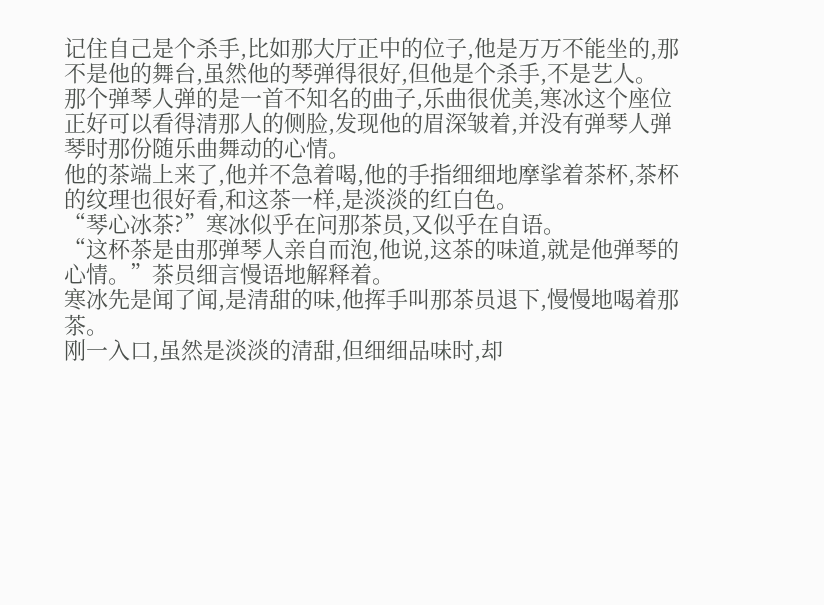记住自己是个杀手,比如那大厅正中的位子,他是万万不能坐的,那不是他的舞台,虽然他的琴弹得很好,但他是个杀手,不是艺人。
那个弹琴人弹的是一首不知名的曲子,乐曲很优美,寒冰这个座位正好可以看得清那人的侧脸,发现他的眉深皱着,并没有弹琴人弹琴时那份随乐曲舞动的心情。
他的茶端上来了,他并不急着喝,他的手指细细地摩挲着茶杯,茶杯的纹理也很好看,和这茶一样,是淡淡的红白色。
“琴心冰茶?”寒冰似乎在问那茶员,又似乎在自语。
“这杯茶是由那弹琴人亲自而泡,他说,这茶的味道,就是他弹琴的心情。”茶员细言慢语地解释着。
寒冰先是闻了闻,是清甜的味,他挥手叫那茶员退下,慢慢地喝着那茶。
刚一入口,虽然是淡淡的清甜,但细细品味时,却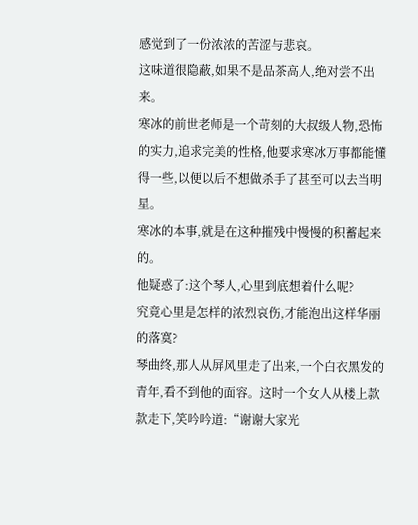感觉到了一份浓浓的苦涩与悲哀。
这味道很隐蔽,如果不是品茶高人,绝对尝不出来。
寒冰的前世老师是一个苛刻的大叔级人物,恐怖的实力,追求完美的性格,他要求寒冰万事都能懂得一些,以便以后不想做杀手了甚至可以去当明星。
寒冰的本事,就是在这种摧残中慢慢的积蓄起来的。
他疑惑了:这个琴人,心里到底想着什么呢?
究竟心里是怎样的浓烈哀伤,才能泡出这样华丽的落寞?
琴曲终,那人从屏风里走了出来,一个白衣黑发的青年,看不到他的面容。这时一个女人从楼上款款走下,笑吟吟道:“谢谢大家光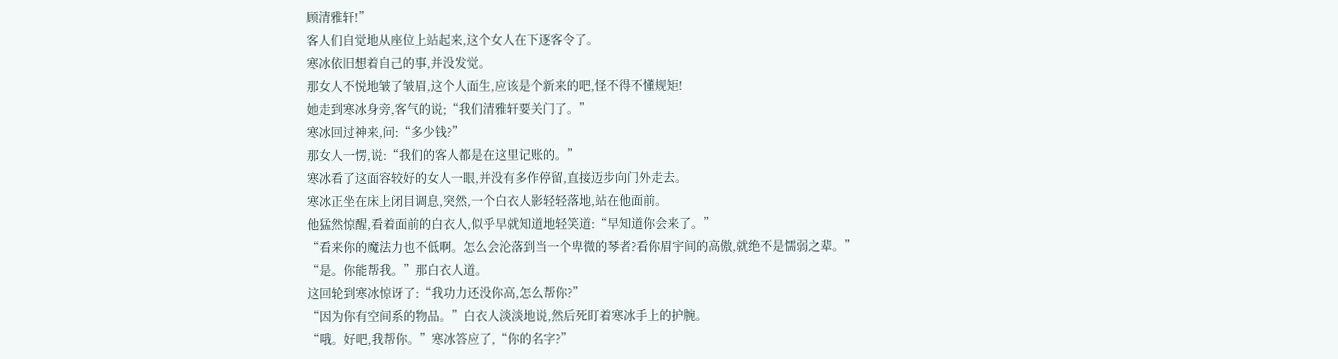顾清雅轩!”
客人们自觉地从座位上站起来,这个女人在下逐客令了。
寒冰依旧想着自己的事,并没发觉。
那女人不悦地皱了皱眉,这个人面生,应该是个新来的吧,怪不得不懂规矩!
她走到寒冰身旁,客气的说;“我们清雅轩要关门了。”
寒冰回过神来,问:“多少钱?”
那女人一愣,说:“我们的客人都是在这里记账的。”
寒冰看了这面容较好的女人一眼,并没有多作停留,直接迈步向门外走去。
寒冰正坐在床上闭目调息,突然,一个白衣人影轻轻落地,站在他面前。
他猛然惊醒,看着面前的白衣人,似乎早就知道地轻笑道:“早知道你会来了。”
“看来你的魔法力也不低啊。怎么会沦落到当一个卑微的琴者?看你眉宇间的高傲,就绝不是懦弱之辈。”
“是。你能帮我。”那白衣人道。
这回轮到寒冰惊讶了:“我功力还没你高,怎么帮你?”
“因为你有空间系的物品。”白衣人淡淡地说,然后死盯着寒冰手上的护腕。
“哦。好吧,我帮你。”寒冰答应了,“你的名字?”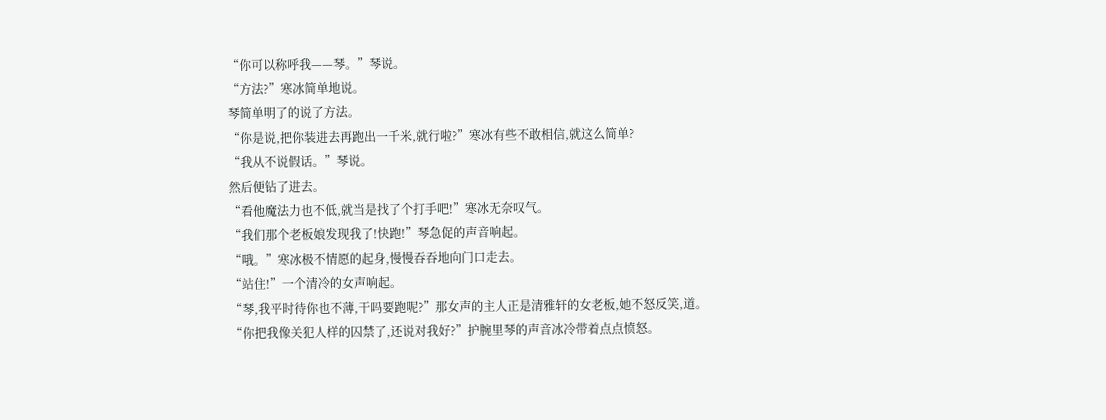“你可以称呼我——琴。”琴说。
“方法?”寒冰简单地说。
琴简单明了的说了方法。
“你是说,把你装进去再跑出一千米,就行啦?”寒冰有些不敢相信,就这么简单?
“我从不说假话。”琴说。
然后便钻了进去。
“看他魔法力也不低,就当是找了个打手吧!”寒冰无奈叹气。
“我们那个老板娘发现我了!快跑!”琴急促的声音响起。
“哦。”寒冰极不情愿的起身,慢慢吞吞地向门口走去。
“站住!”一个清冷的女声响起。
“琴,我平时待你也不薄,干吗要跑呢?”那女声的主人正是清雅轩的女老板,她不怒反笑,道。
“你把我像关犯人样的囚禁了,还说对我好?”护腕里琴的声音冰冷带着点点愤怒。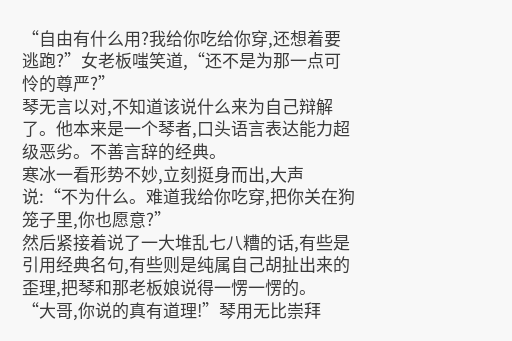“自由有什么用?我给你吃给你穿,还想着要逃跑?”女老板嗤笑道,“还不是为那一点可怜的尊严?”
琴无言以对,不知道该说什么来为自己辩解了。他本来是一个琴者,口头语言表达能力超级恶劣。不善言辞的经典。
寒冰一看形势不妙,立刻挺身而出,大声说:“不为什么。难道我给你吃穿,把你关在狗笼子里,你也愿意?”
然后紧接着说了一大堆乱七八糟的话,有些是引用经典名句,有些则是纯属自己胡扯出来的歪理,把琴和那老板娘说得一愣一愣的。
“大哥,你说的真有道理!”琴用无比崇拜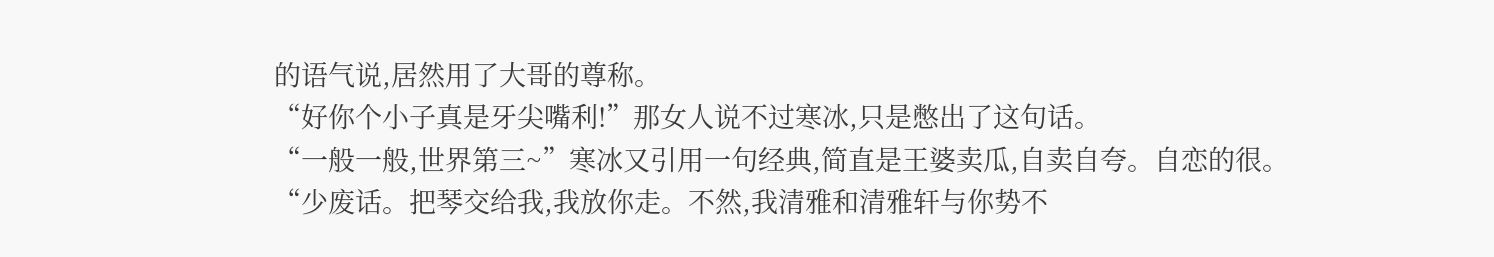的语气说,居然用了大哥的尊称。
“好你个小子真是牙尖嘴利!”那女人说不过寒冰,只是憋出了这句话。
“一般一般,世界第三~”寒冰又引用一句经典,简直是王婆卖瓜,自卖自夸。自恋的很。
“少废话。把琴交给我,我放你走。不然,我清雅和清雅轩与你势不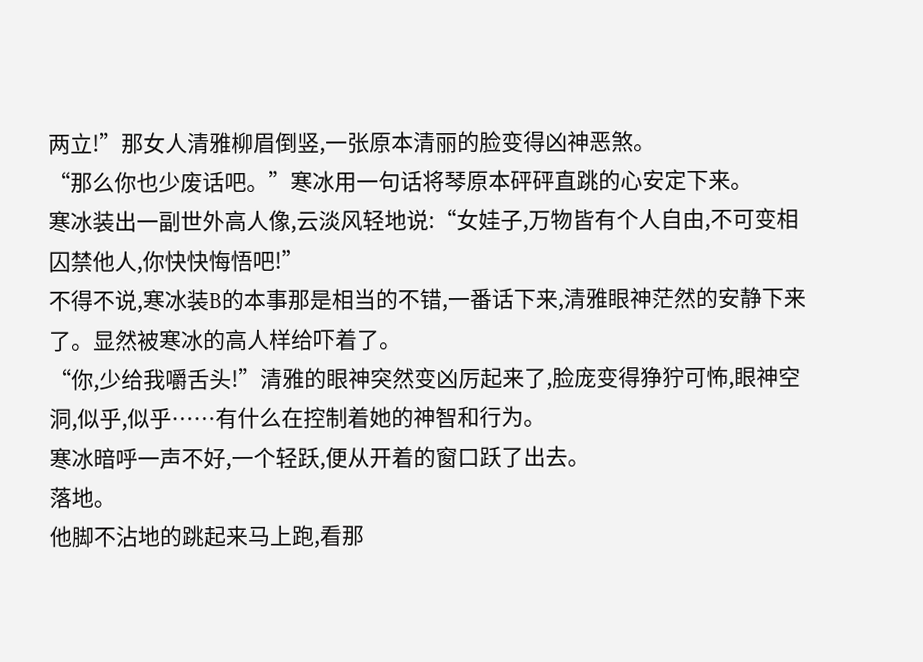两立!”那女人清雅柳眉倒竖,一张原本清丽的脸变得凶神恶煞。
“那么你也少废话吧。”寒冰用一句话将琴原本砰砰直跳的心安定下来。
寒冰装出一副世外高人像,云淡风轻地说:“女娃子,万物皆有个人自由,不可变相囚禁他人,你快快悔悟吧!”
不得不说,寒冰装B的本事那是相当的不错,一番话下来,清雅眼神茫然的安静下来了。显然被寒冰的高人样给吓着了。
“你,少给我嚼舌头!”清雅的眼神突然变凶厉起来了,脸庞变得狰狞可怖,眼神空洞,似乎,似乎……有什么在控制着她的神智和行为。
寒冰暗呼一声不好,一个轻跃,便从开着的窗口跃了出去。
落地。
他脚不沾地的跳起来马上跑,看那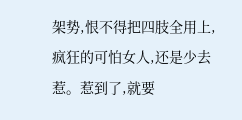架势,恨不得把四肢全用上,疯狂的可怕女人,还是少去惹。惹到了,就要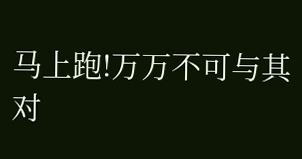马上跑!万万不可与其对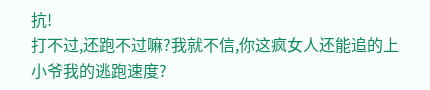抗!
打不过,还跑不过嘛?我就不信,你这疯女人还能追的上小爷我的逃跑速度?